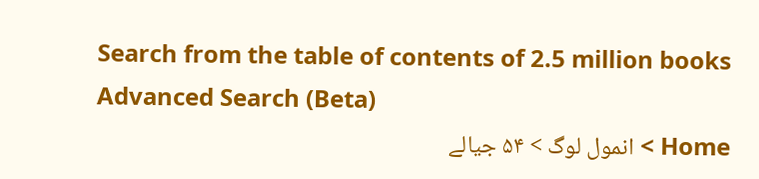Search from the table of contents of 2.5 million books
Advanced Search (Beta)
Home > انمول لوگ > ۵۴ جیالے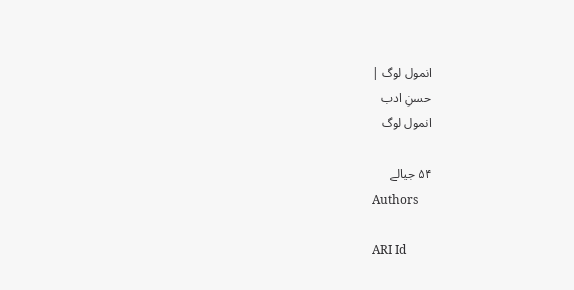انمول لوگ |
حسنِ ادب
انمول لوگ

۵۴ جیالے
Authors

ARI Id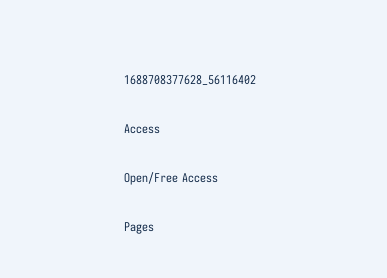1688708377628_56116402

Access

Open/Free Access

Pages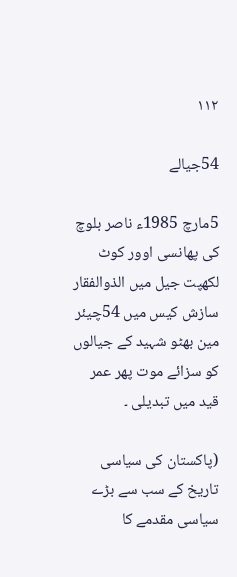۱۱۲

54جیالے

5مارچ 1985ء ناصر بلوچ کی پھانسی اوور کوٹ لکھپت جیل میں الذوالفقار سازش کیس میں 54چیئر مین بھٹو شہید کے جیالوں کو سزائے موت پھر عمر قید میں تبدیلی ۔

(پاکستان کی سیاسی تاریخ کے سب سے بڑے سیاسی مقدمے کا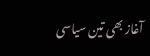آغاز بھی تین سیاسی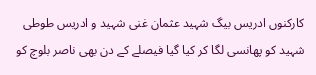کارکنوں ادریس بیگ شہید عثمان غنی شہید و ادریس طوطی شہید کو پھانسی لگا کر کیا گیا فیصلے کے دن بھی ناصر بلوچ کو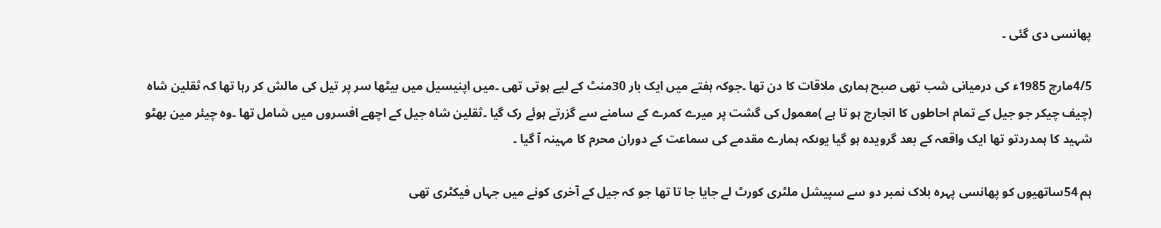پھانسی دی گئی ۔

4/5مارچ 1985ء کی درمیانی شب تھی صبح ہماری ملاقات کا دن تھا ۔جوکہ ہفتے میں ایک بار 30منٹ کے لیے ہوتی تھی ۔میں اپنیسیل میں بیٹھا سر پر تیل کی مالش کر رہا تھا کہ ثقلین شاہ (چیف چیکر جو جیل کے تمام احاطوں کا انجارج ہو تا ہے )معمول کی گشت پر میرے کمرے کے سامنے سے گزرتے ہوئے رک گیا ۔ثقلین شاہ جیل کے اچھے افسروں میں شامل تھا ۔وہ چیئر مین بھٹو شہید کا ہمدردتو تھا ایک واقعہ کے بعد گرویدہ ہو گیا یوںکہ ہمارے مقدمے کی سماعت کے دوران محرم کا مہینہ آ گیا ۔

ہم 54ساتھیوں کو پھانسی پہرہ بلاک نمبر دو سے سپیشل ملٹری کورٹ لے جایا جا تا تھا جو کہ جیل کے آخری کونے میں جہاں فیکٹری تھی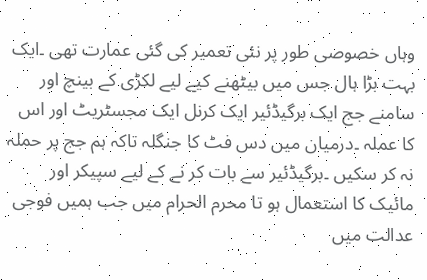وہاں خصوصی طور پر نئی تعمیر کی گئی عمارت تھی ۔ایک بہت بڑا ہال جس میں بیٹھنے کیے لیے لکڑی کے بینچ اور سامنے جج ایک برگیڈئیر ایک کرنل ایک مجسٹریٹ اور اس کا عملہ ۔درمیان میں دس فٹ کا جنگلہ تاکہ ہم جج پر حملہ نہ کر سکیں ۔برگیڈئیر سے بات کر نے کے لیے سپیکر اور مائیک کا استعمال ہو تا محرم الحرام میں جب ہمیں فوجی عدالت میں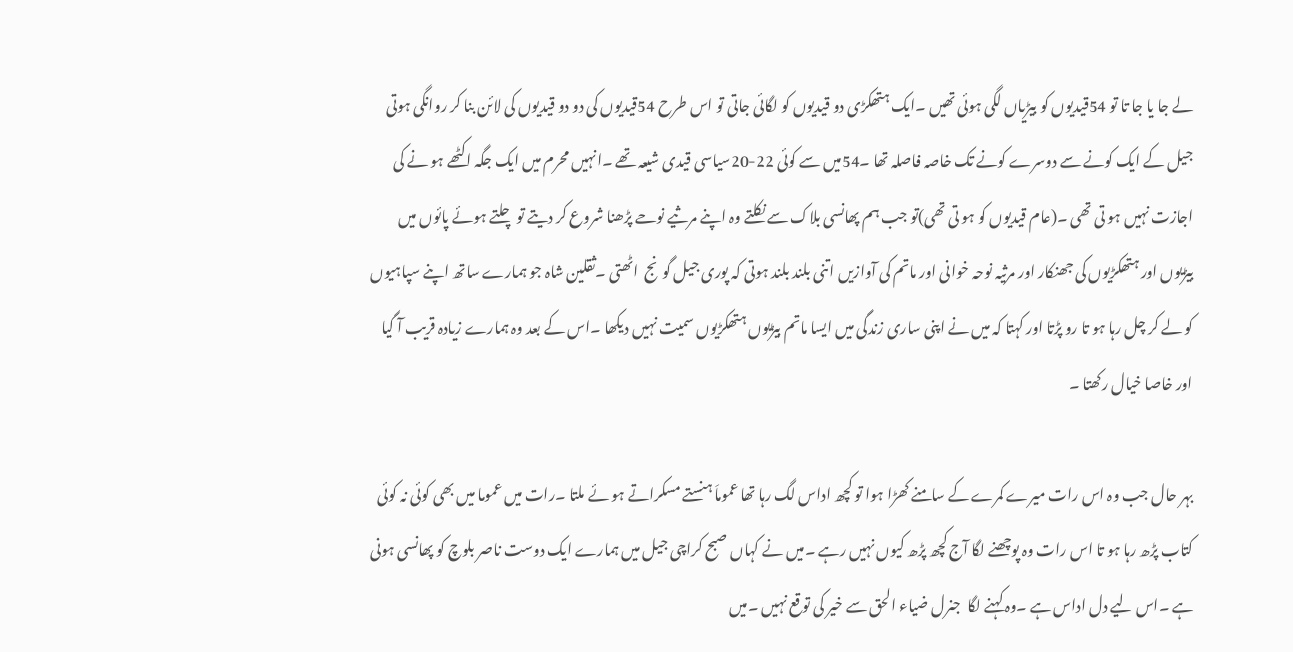لے جا یا جا تا تو 54قیدیوں کو بیڑیاں لگی ہوئی تھیں ۔ایک ہتھکڑی دو قیدیوں کو لگائی جاتی تو اس طرح 54قیدیوں کی دو دو قیدیوں کی لائن بنا کر روانگی ہوتی جیل کے ایک کونے سے دوسرے کونے تک خاصہ فاصلہ تھا ۔54میں سے کوئی 22-20سیاسی قیدی شیعہ تھے ۔انہیں محرم میں ایک جگہ اکٹھے ہو نے کی اجازت نہیں ہو تی تھی ۔(عام قیدیوں کو ہو تی تھی)تو جب ہم پھانسی بلاک سے نکلتے وہ اپنے مرثیے نوحے پڑھنا شروع کر دیتے تو چلتے ہوئے پائوں میں بیڑیوں اور ہتھکڑیوں کی جھنکار اور مرثیہ نوحہ خوانی اور ماتم کی آوازیں اتنی بلند بلند ہوتی کہ پوری جیل گونج  اٹھتی ۔ثقلین شاہ جو ہمارے ساتھ اپنے سپاہیوں کو لے کر چل رہا ہو تا رو پڑتا اور کہتا کہ میں نے اپنی ساری زندگی میں ایسا ماتم بیڑیوں ہتھکڑیوں سمیت نہیں دیکھا ۔اس کے بعد وہ ہمارے زیادہ قریب آ گیا اور خاصا خیال رکھتا ۔

بہر حال جب وہ اس رات میرے کمرے کے سامنے کھڑا ہوا تو کچھ اداس لگ رہا تھا عموماَ ہنستے مسکراتے ہو ئے ملتا ۔رات میں عموما میں بھی کوئی نہ کوئی کتاب پڑھ رہا ہو تا اس رات وہ پوچھنے لگا آج کچھ پڑھ کیوں نہیں رہے ۔میں نے کہاں صبح کراچی جیل میں ہمارے ایک دوست ناصر بلوچ کو پھانسی ہونی ہے ۔اس لیے دل اداس ہے ۔وہ کہنے لگا  جنرل ضیاء الحق سے خیر کی توقع نہیں ۔میں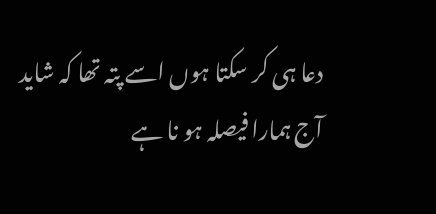دعا ہی کر سکتا ہوں اسے پتہ تھا کہ شاید آج ہمارا فیصلہ ہو نا ہے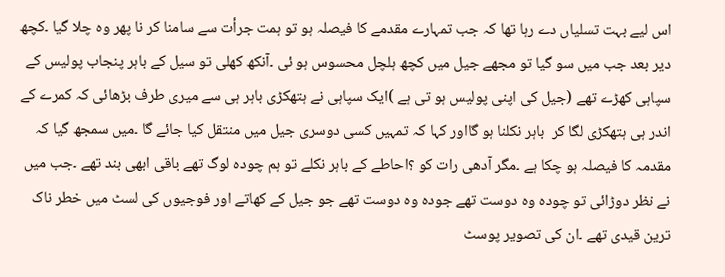اس لیے بہت تسلیاں دے رہا تھا کہ جب تمہارے مقدمے کا فیصلہ ہو تو ہمت جرأت سے سامنا کر نا پھر وہ چلا گیا ۔کچھ دیر بعد جب میں سو گیا تو مجھے جیل میں کچھ ہلچل محسوس ہو ئی ۔آنکھ کھلی تو سیل کے باہر پنجاب پولیس کے سپاہی کھڑے تھے (جیل کی اپنی پولیس ہو تی ہے )ایک سپاہی نے ہتھکڑی باہر ہی سے میری طرف بڑھائی کہ کمرے کے اندر ہی ہتھکڑی لگا کر  باہر نکلنا ہو گااور کہا کہ تمہیں کسی دوسری جیل میں منتقل کیا جائے گا ۔میں سمجھ گیا کہ مقدمہ کا فیصلہ ہو چکا ہے ۔مگر آدھی رات کو ؟احاطے کے باہر نکلے تو ہم چودہ لوگ تھے باقی ابھی بند تھے ۔جب میں نے نظر دوڑائی تو چودہ وہ دوست تھے جودہ وہ دوست تھے جو جیل کے کھاتے اور فوجیوں کی لسٹ میں خطر ناک ترین قیدی تھے ۔ان کی تصویر پوسٹ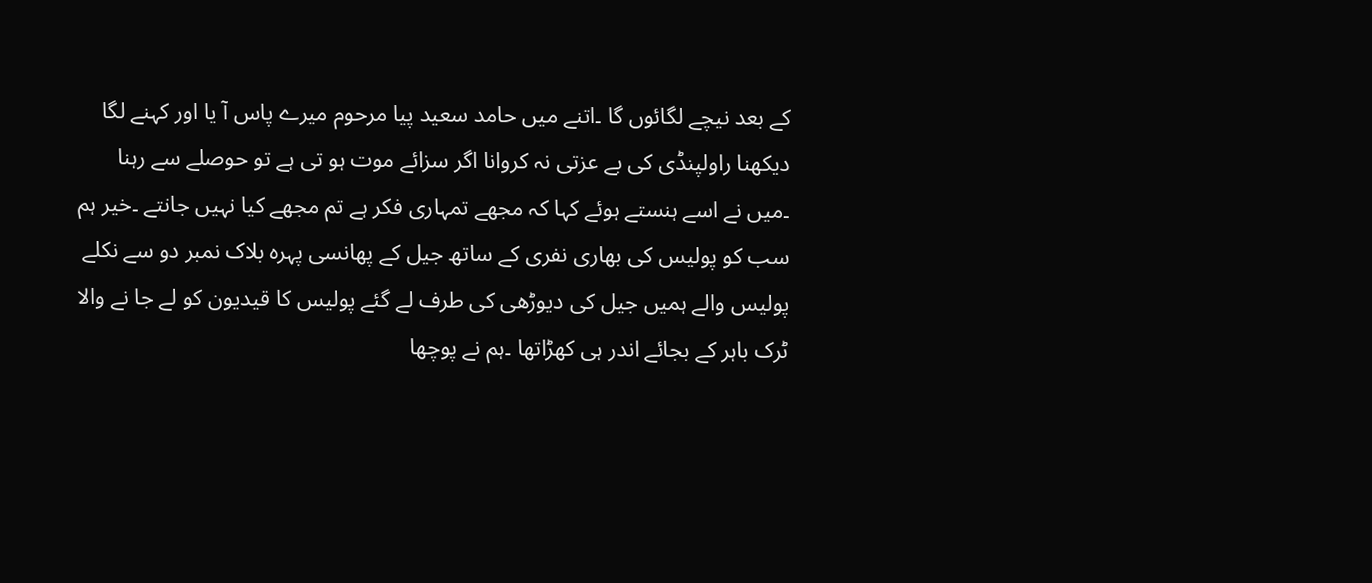کے بعد نیچے لگائوں گا ۔اتنے میں حامد سعید پیا مرحوم میرے پاس آ یا اور کہنے لگا دیکھنا راولپنڈی کی بے عزتی نہ کروانا اگر سزائے موت ہو تی ہے تو حوصلے سے رہنا ۔میں نے اسے ہنستے ہوئے کہا کہ مجھے تمہاری فکر ہے تم مجھے کیا نہیں جانتے ۔خیر ہم سب کو پولیس کی بھاری نفری کے ساتھ جیل کے پھانسی پہرہ بلاک نمبر دو سے نکلے پولیس والے ہمیں جیل کی دیوڑھی کی طرف لے گئے پولیس کا قیدیون کو لے جا نے والا ٹرک باہر کے بجائے اندر ہی کھڑاتھا ۔ہم نے پوچھا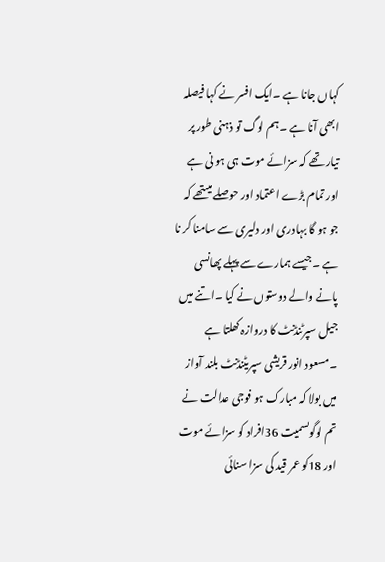کہاں جانا ہے ۔ایک افسر نے کہا فیصلہ ابھی آنا ہے ۔ہم لوگ تو ذہنی طور پر تیار تھے کہ سزائے موت ہی ہو نی ہے اور تمام بڑے اعتماد اور حوصلے میںتھے کہ جو ہو گا بہادری اور دلیری سے سامنا کر نا ہے ۔جیسے ہمارے سے پہلے پھانسی پانے والے دوستوں نے کیا ۔اتنے میں جیل سپرٹنڈنٹ کا دروازہ کھلتا ہے ۔مسعود انور قریشی سپریٹنڈنٹ بلند آواز میں بولا کہ مبارک ہو فوجی عدالت نے تم لوگوںسمیت 36افراد کو سزائے موت اور 18کو عمر قید کی سزا سنائی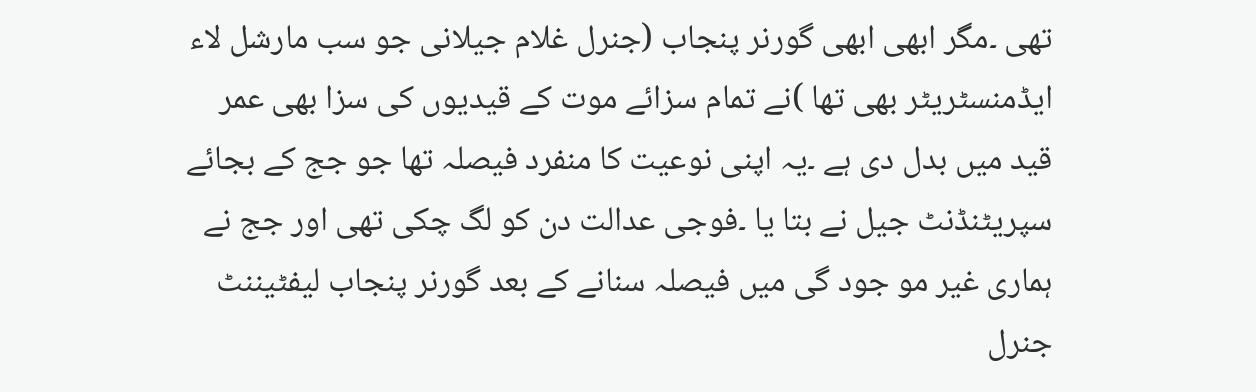تھی ۔مگر ابھی ابھی گورنر پنجاب (جنرل غلام جیلانی جو سب مارشل لاء ایڈمنسٹریٹر بھی تھا )نے تمام سزائے موت کے قیدیوں کی سزا بھی عمر قید میں بدل دی ہے ۔یہ اپنی نوعیت کا منفرد فیصلہ تھا جو جج کے بجائے سپریٹنڈنٹ جیل نے بتا یا ۔فوجی عدالت دن کو لگ چکی تھی اور جج نے ہماری غیر مو جود گی میں فیصلہ سنانے کے بعد گورنر پنجاب لیفٹیننٹ جنرل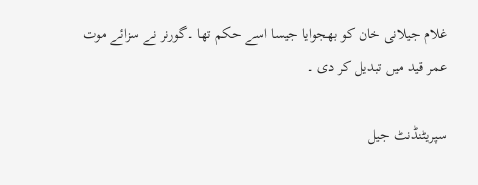غلام جیلانی خان کو بھجوایا جیسا اسے حکم تھا ۔گورنر نے سزائے موت عمر قید میں تبدیل کر دی ۔

سپریٹنڈنٹ جیل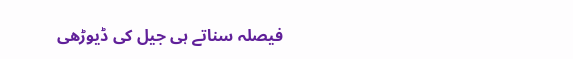فیصلہ سناتے ہی جیل کی ڈیوڑھی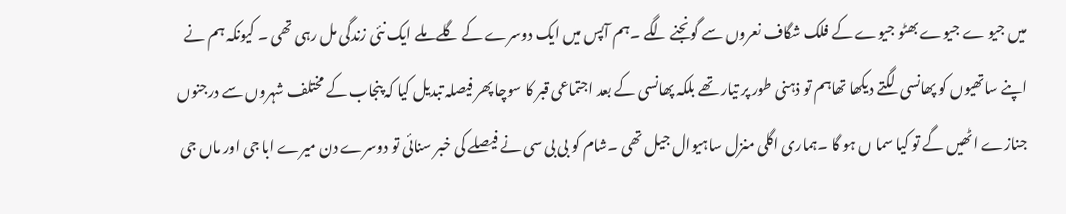میں جیو ے جیوے بھٹو جیوے کے فلک شگاف نعروں سے گونجنے لگے ۔ہم آپس میں ایک دوسرے کے گلے ملے ایک نئی زندگی مل رہی تھی ۔ کیونکہ ہم نے اپنے ساتھیوں کو پھانسی  لگتے دیکھا تھاہم تو ذہنی طور پر تیار تھے بلکہ پھانسی کے بعد اجتماعی قبر کا سوچا پھر فیصلہ تبدیل کیا کہ پنجاب کے مختلف شہروں سے درجنوں جنازے اٹھیں گے تو کیا سما ں ہو گا ۔ہماری اگلی منزل ساہیوال جیل تھی ۔شام کو بی بی سی نے فیصلے کی خبر سنائی تو دوسرے دن میرے ابا جی اور ماں جی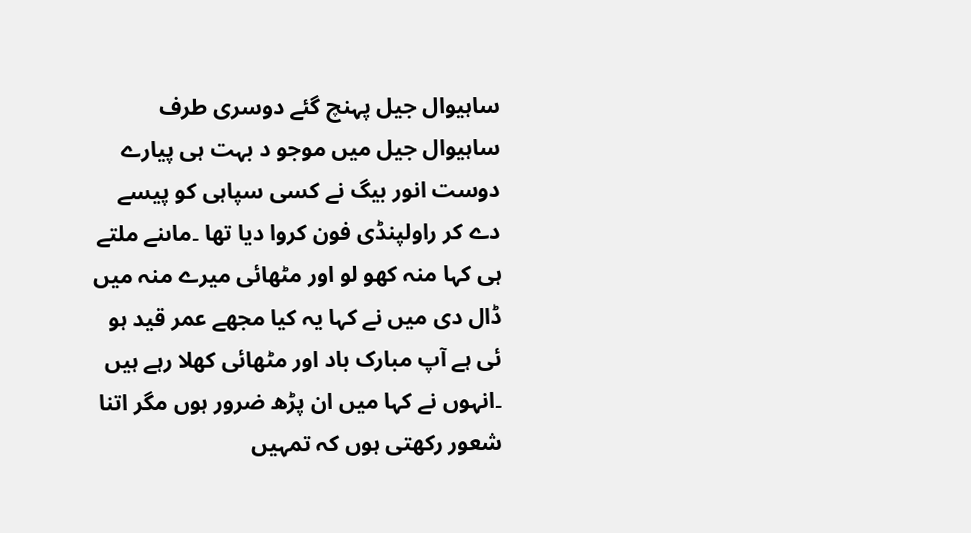ساہیوال جیل پہنچ گئے دوسری طرف ساہیوال جیل میں موجو د بہت ہی پیارے دوست انور بیگ نے کسی سپاہی کو پیسے دے کر راولپنڈی فون کروا دیا تھا ۔ماںنے ملتے ہی کہا منہ کھو لو اور مٹھائی میرے منہ میں ڈال دی میں نے کہا یہ کیا مجھے عمر قید ہو ئی ہے آپ مبارک باد اور مٹھائی کھلا رہے ہیں ۔انہوں نے کہا میں ان پڑھ ضرور ہوں مگر اتنا شعور رکھتی ہوں کہ تمہیں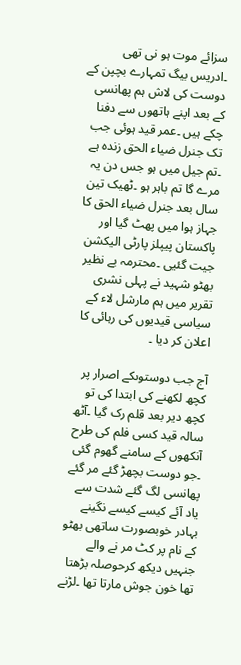سزائے موت ہو نی تھی ۔ادریس بیگ تمہارے بچپن کے دوست کی لاش ہم پھانسی کے بعد اپنے ہاتھوں سے دفنا چکے ہیں ۔عمر قید ہوئی جب تک جنرل ضیاء الحق زندہ ہے ۔تم جیل میں ہو جس دن یہ مرے گا تم باہر ہو ۔ٹھیک تین سال بعد جنرل ضیاء الحق کا جہاز ہوا میں پھٹ گیا اور پاکستان پیپلز پارٹی الیکشن جیت گئیی ۔محترمہ بے نظیر بھٹو شہید نے پہلی نشری تقریر میں ہم مارشل لاء کے سیاسی قیدیوں کی رہائی کا اعلان کر دیا ۔

آج جب دوستوںکے اصرار پر کچھ لکھنے کی ابتدا کی تو کچھ دیر بعد قلم رک گیا ۔آٹھ سالہ قید کسی فلم کی طرح آنکھوں کے سامنے گھوم گئی ۔جو دوست بچھڑ گئے مر گئے پھانسی لگ گئے شدت سے یاد آئے کیسے کیسے نگینے بہادر خوبصورت ساتھی بھٹو کے نام پر کٹ مر نے والے جنہیں دیکھ کرحوصلہ بڑھتا تھا خون جوش مارتا تھا ۔لڑنے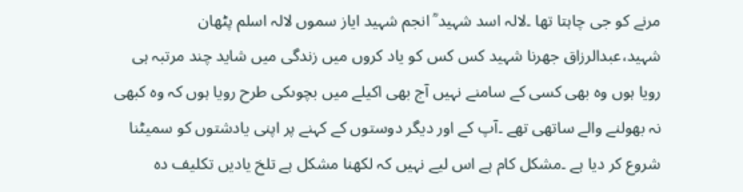مرنے کو جی چاہتا تھا ۔لالہ اسد شہید ؒ انجم شہید ایاز سموں لالہ اسلم پٹھان شہید،عبدالرزاق جھرنا شہید کس کس کو یاد کروں میں زندگی میں شاید چند مرتبہ ہی رویا ہوں وہ بھی کسی کے سامنے نہیں آج بھی اکیلے میں بچوںکی طرح رویا ہوں کہ وہ کبھی نہ بھولنے والے ساتھی تھے ۔آپ کے اور دیگر دوستوں کے کہنے پر اپنی یادشتوں کو سمیٹنا شروع کر دیا ہے ۔مشکل کام ہے اس لیے نہیں کہ لکھنا مشکل ہے تلخ یادیں تکلیف دہ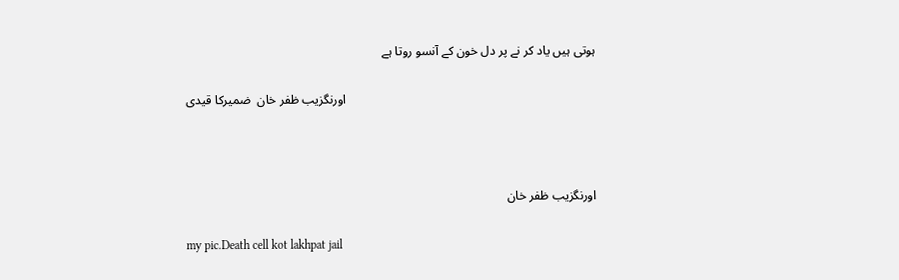ہوتی ہیں یاد کر نے پر دل خون کے آنسو روتا ہے

                                                                                اورنگزیب ظفر خان  ضمیرکا قیدی



اورنگزیب ظفر خان

my pic.Death cell kot lakhpat jail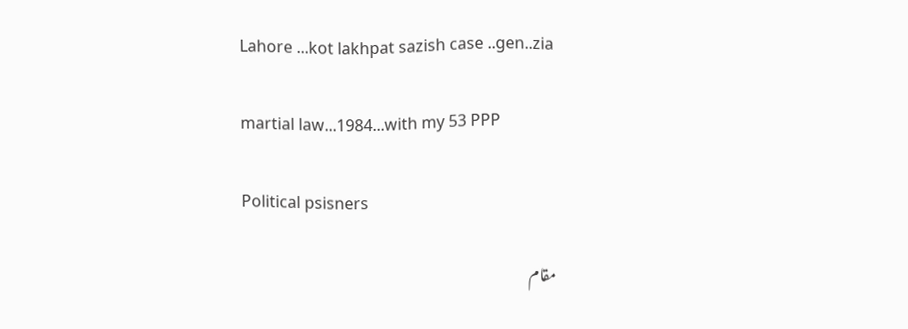Lahore ...kot lakhpat sazish case ..gen..zia

martial law...1984...with my 53 PPP

Political psisners

مقام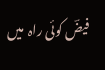فیضؔ کوئی راہ  میں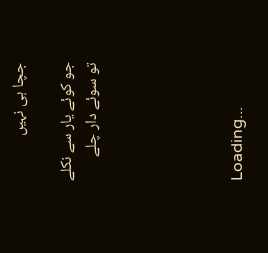جچا ہی نہیں

جو کوئے یار سے نکلے تو سوئے دار چلے





Loading...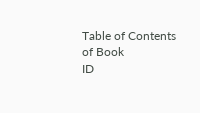Table of Contents of Book
ID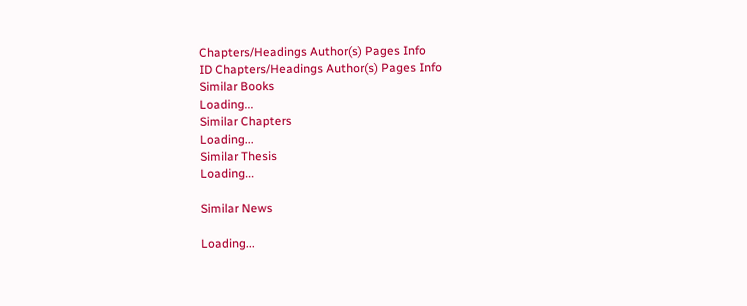Chapters/Headings Author(s) Pages Info
ID Chapters/Headings Author(s) Pages Info
Similar Books
Loading...
Similar Chapters
Loading...
Similar Thesis
Loading...

Similar News

Loading...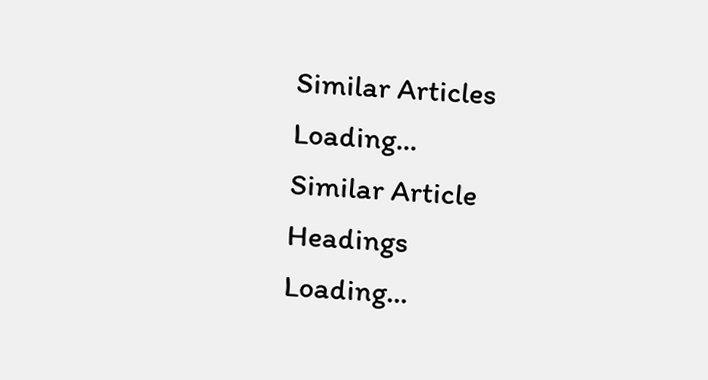Similar Articles
Loading...
Similar Article Headings
Loading...